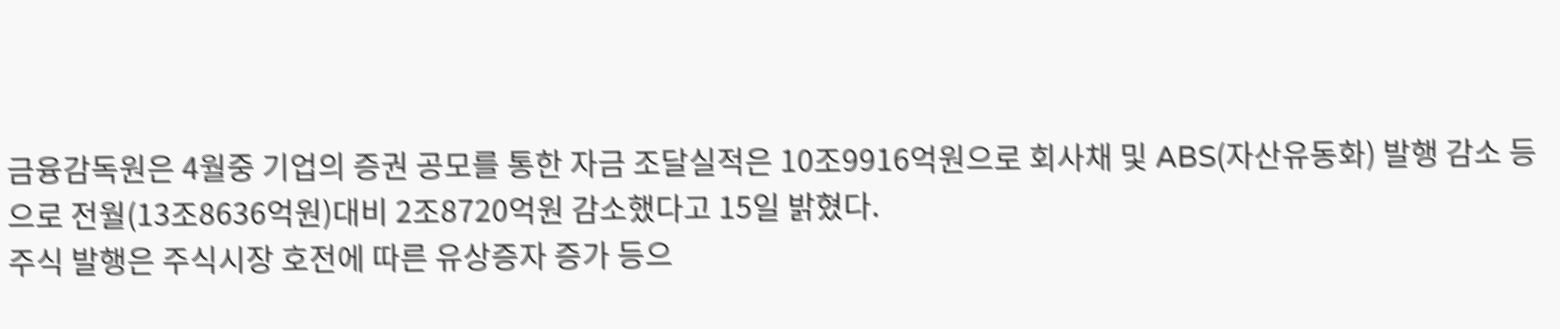금융감독원은 4월중 기업의 증권 공모를 통한 자금 조달실적은 10조9916억원으로 회사채 및 ABS(자산유동화) 발행 감소 등으로 전월(13조8636억원)대비 2조8720억원 감소했다고 15일 밝혔다.
주식 발행은 주식시장 호전에 따른 유상증자 증가 등으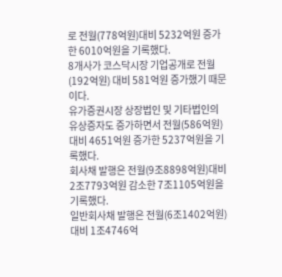로 전월(778억원)대비 5232억원 증가한 6010억원을 기록했다.
8개사가 코스닥시장 기업공개로 전월(192억원) 대비 581억원 증가했기 때문이다.
유가증권시장 상장법인 및 기타법인의 유상증자도 증가하면서 전월(586억원) 대비 4651억원 증가한 5237억원을 기록했다.
회사채 발행은 전월(9조8898억원)대비 2조7793억원 감소한 7조1105억원을 기록했다.
일반회사채 발행은 전월(6조1402억원)대비 1조4746억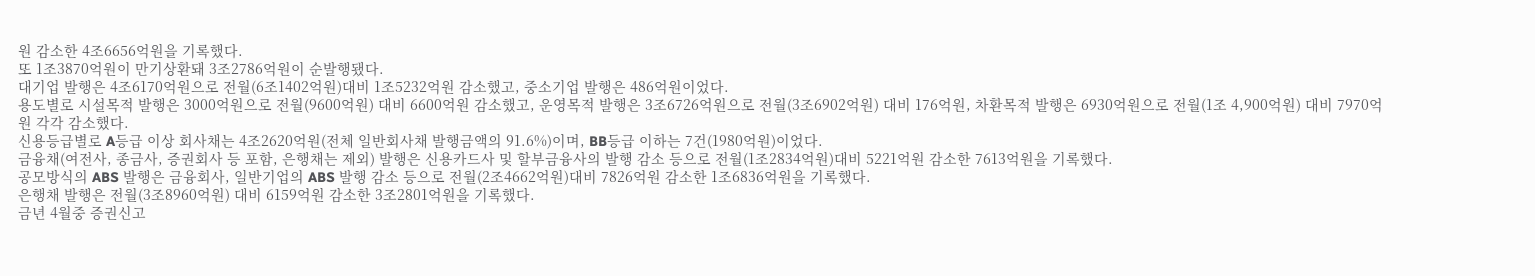원 감소한 4조6656억원을 기록했다.
또 1조3870억원이 만기상환돼 3조2786억원이 순발행됐다.
대기업 발행은 4조6170억원으로 전월(6조1402억원)대비 1조5232억원 감소했고, 중소기업 발행은 486억원이었다.
용도별로 시설목적 발행은 3000억원으로 전월(9600억원) 대비 6600억원 감소했고, 운영목적 발행은 3조6726억원으로 전월(3조6902억원) 대비 176억원, 차환목적 발행은 6930억원으로 전월(1조 4,900억원) 대비 7970억원 각각 감소했다.
신용등급별로 A등급 이상 회사채는 4조2620억원(전체 일반회사채 발행금액의 91.6%)이며, BB등급 이하는 7건(1980억원)이었다.
금융채(여전사, 종금사, 증권회사 등 포함, 은행채는 제외) 발행은 신용카드사 및 할부금융사의 발행 감소 등으로 전월(1조2834억원)대비 5221억원 감소한 7613억원을 기록했다.
공모방식의 ABS 발행은 금융회사, 일반기업의 ABS 발행 감소 등으로 전월(2조4662억원)대비 7826억원 감소한 1조6836억원을 기록했다.
은행채 발행은 전월(3조8960억원) 대비 6159억원 감소한 3조2801억원을 기록했다.
금년 4월중 증권신고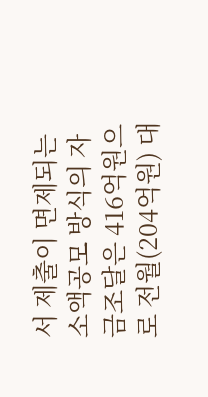서 제출이 면제되는 소액공모 방식의 자금조달은 416억원으로 전월(204억원) 대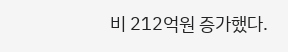비 212억원 증가했다.